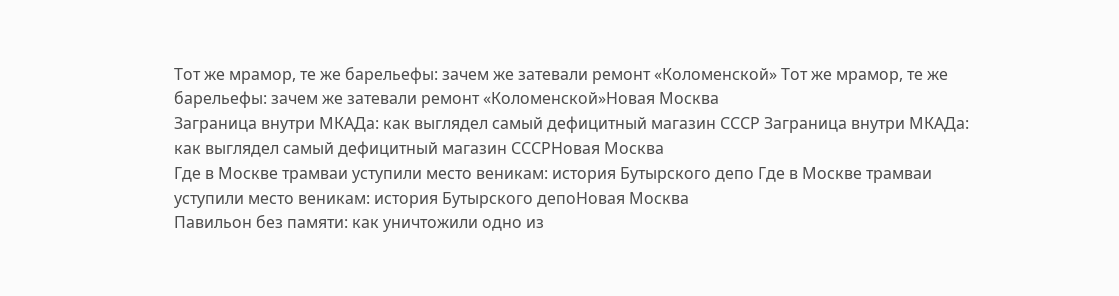Тот же мрамор, те же барельефы: зачем же затевали ремонт «Коломенской» Тот же мрамор, те же барельефы: зачем же затевали ремонт «Коломенской»Новая Москва
Заграница внутри МКАДа: как выглядел самый дефицитный магазин СССР Заграница внутри МКАДа: как выглядел самый дефицитный магазин СССРНовая Москва
Где в Москве трамваи уступили место веникам: история Бутырского депо Где в Москве трамваи уступили место веникам: история Бутырского депоНовая Москва
Павильон без памяти: как уничтожили одно из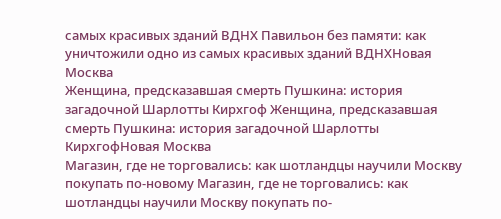самых красивых зданий ВДНХ Павильон без памяти: как уничтожили одно из самых красивых зданий ВДНХНовая Москва
Женщина, предсказавшая смерть Пушкина: история загадочной Шарлотты Кирхгоф Женщина, предсказавшая смерть Пушкина: история загадочной Шарлотты КирхгофНовая Москва
Магазин, где не торговались: как шотландцы научили Москву покупать по-новому Магазин, где не торговались: как шотландцы научили Москву покупать по-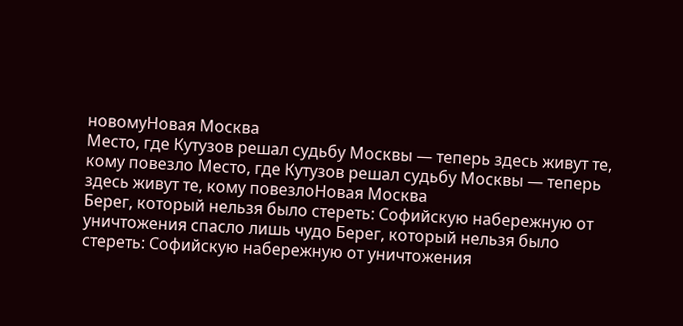новомуНовая Москва
Место, где Кутузов решал судьбу Москвы — теперь здесь живут те, кому повезло Место, где Кутузов решал судьбу Москвы — теперь здесь живут те, кому повезлоНовая Москва
Берег, который нельзя было стереть: Софийскую набережную от уничтожения спасло лишь чудо Берег, который нельзя было стереть: Софийскую набережную от уничтожения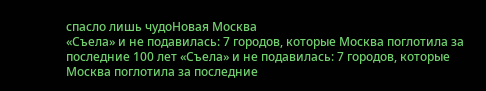спасло лишь чудоНовая Москва
«Съела» и не подавилась: 7 городов, которые Москва поглотила за последние 100 лет «Съела» и не подавилась: 7 городов, которые Москва поглотила за последние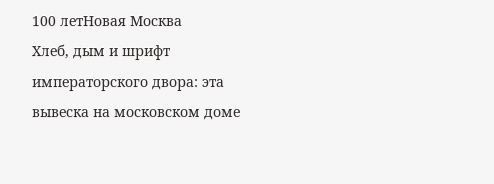100 летНовая Москва
Хлеб, дым и шрифт императорского двора: эта вывеска на московском доме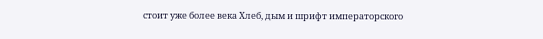стоит уже более века Хлеб, дым и шрифт императорского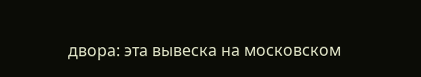двора: эта вывеска на московском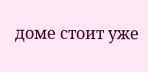доме стоит уже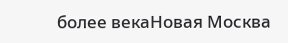более векаНовая Москва